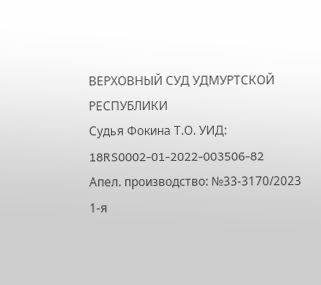ВЕРХОВНЫЙ СУД УДМУРТСКОЙ РЕСПУБЛИКИ
Судья Фокина Т.О. УИД: 18RS0002-01-2022-003506-82
Апел. производство: №33-3170/2023
1-я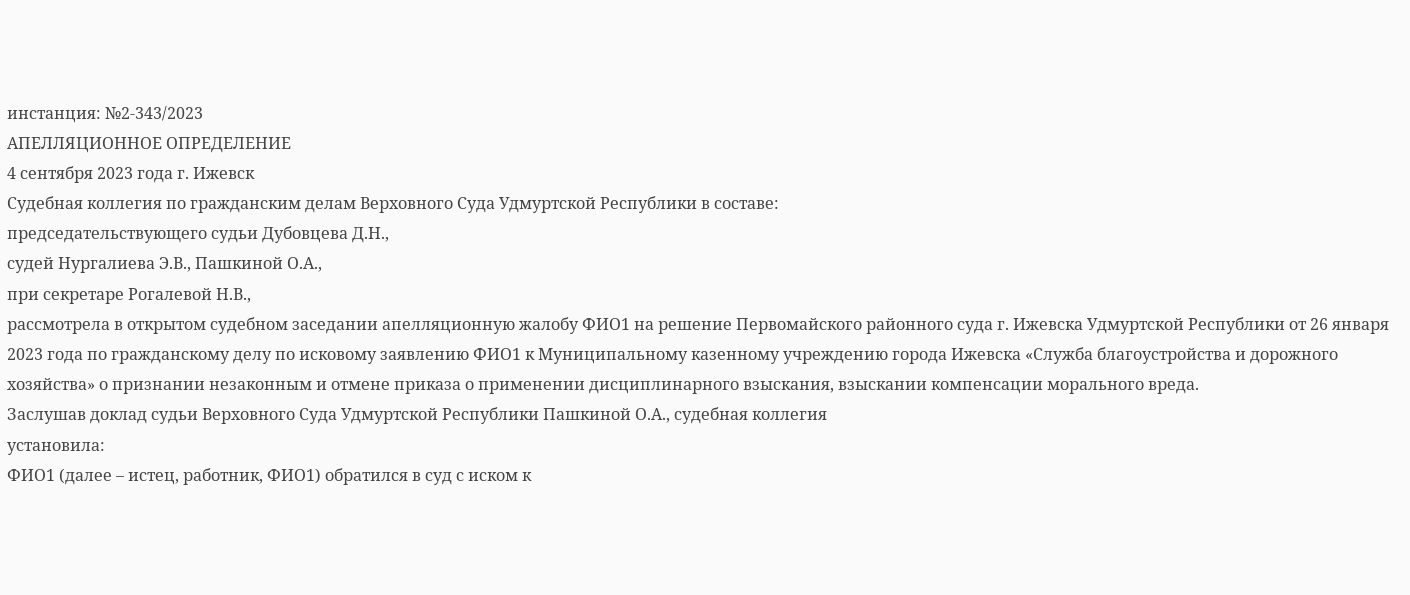инстанция: №2-343/2023
АПЕЛЛЯЦИОННОЕ ОПРЕДЕЛЕНИЕ
4 сентября 2023 года г. Ижевск
Судебная коллегия по гражданским делам Верховного Суда Удмуртской Республики в составе:
председательствующего судьи Дубовцева Д.Н.,
судей Нургалиева Э.В., Пашкиной О.А.,
при секретаре Рогалевой Н.В.,
рассмотрела в открытом судебном заседании апелляционную жалобу ФИО1 на решение Первомайского районного суда г. Ижевска Удмуртской Республики от 26 января 2023 года по гражданскому делу по исковому заявлению ФИО1 к Муниципальному казенному учреждению города Ижевска «Служба благоустройства и дорожного хозяйства» о признании незаконным и отмене приказа о применении дисциплинарного взыскания, взыскании компенсации морального вреда.
Заслушав доклад судьи Верховного Суда Удмуртской Республики Пашкиной О.А., судебная коллегия
установила:
ФИО1 (далее – истец, работник, ФИО1) обратился в суд с иском к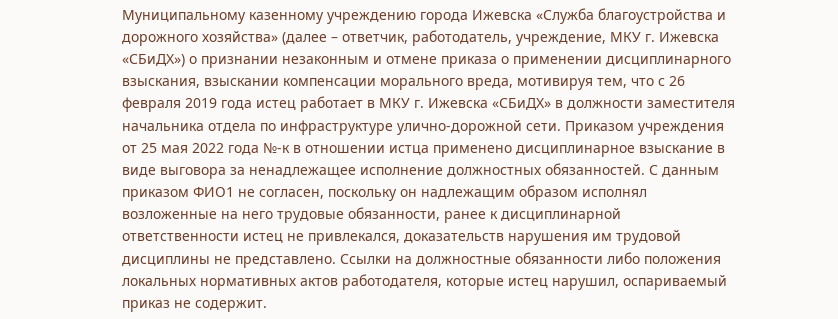Муниципальному казенному учреждению города Ижевска «Служба благоустройства и дорожного хозяйства» (далее – ответчик, работодатель, учреждение, МКУ г. Ижевска «СБиДХ») о признании незаконным и отмене приказа о применении дисциплинарного взыскания, взыскании компенсации морального вреда, мотивируя тем, что с 26 февраля 2019 года истец работает в МКУ г. Ижевска «СБиДХ» в должности заместителя начальника отдела по инфраструктуре улично-дорожной сети. Приказом учреждения от 25 мая 2022 года №-к в отношении истца применено дисциплинарное взыскание в виде выговора за ненадлежащее исполнение должностных обязанностей. С данным приказом ФИО1 не согласен, поскольку он надлежащим образом исполнял возложенные на него трудовые обязанности, ранее к дисциплинарной ответственности истец не привлекался, доказательств нарушения им трудовой дисциплины не представлено. Ссылки на должностные обязанности либо положения локальных нормативных актов работодателя, которые истец нарушил, оспариваемый приказ не содержит.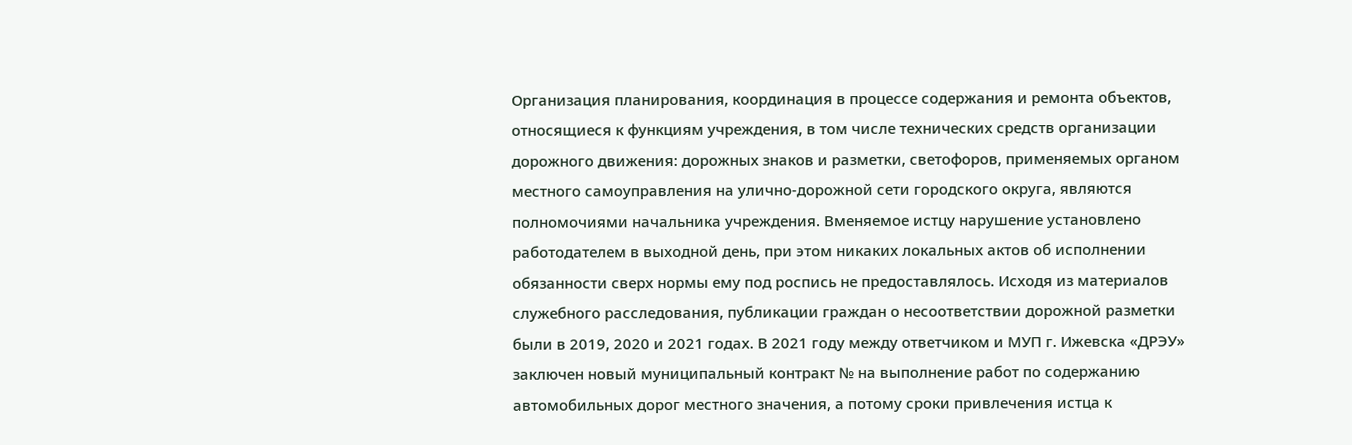Организация планирования, координация в процессе содержания и ремонта объектов, относящиеся к функциям учреждения, в том числе технических средств организации дорожного движения: дорожных знаков и разметки, светофоров, применяемых органом местного самоуправления на улично-дорожной сети городского округа, являются полномочиями начальника учреждения. Вменяемое истцу нарушение установлено работодателем в выходной день, при этом никаких локальных актов об исполнении обязанности сверх нормы ему под роспись не предоставлялось. Исходя из материалов служебного расследования, публикации граждан о несоответствии дорожной разметки были в 2019, 2020 и 2021 годах. В 2021 году между ответчиком и МУП г. Ижевска «ДРЭУ» заключен новый муниципальный контракт № на выполнение работ по содержанию автомобильных дорог местного значения, а потому сроки привлечения истца к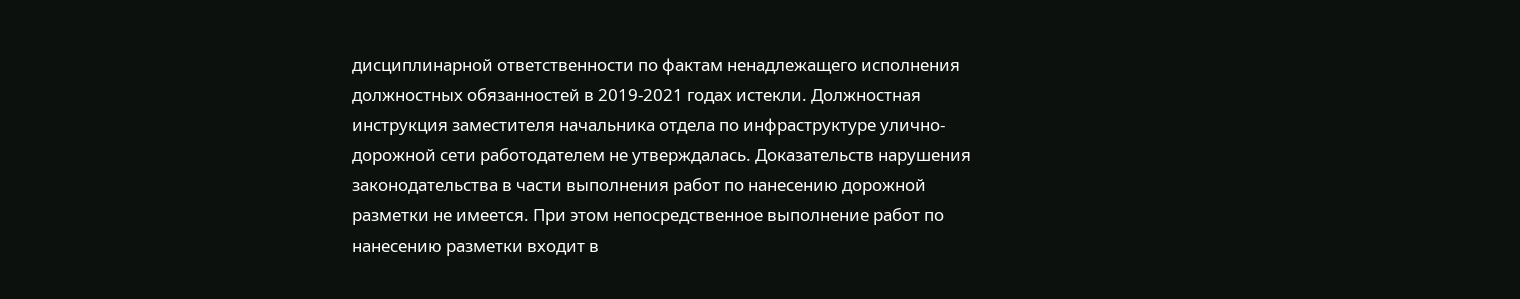дисциплинарной ответственности по фактам ненадлежащего исполнения должностных обязанностей в 2019-2021 годах истекли. Должностная инструкция заместителя начальника отдела по инфраструктуре улично-дорожной сети работодателем не утверждалась. Доказательств нарушения законодательства в части выполнения работ по нанесению дорожной разметки не имеется. При этом непосредственное выполнение работ по нанесению разметки входит в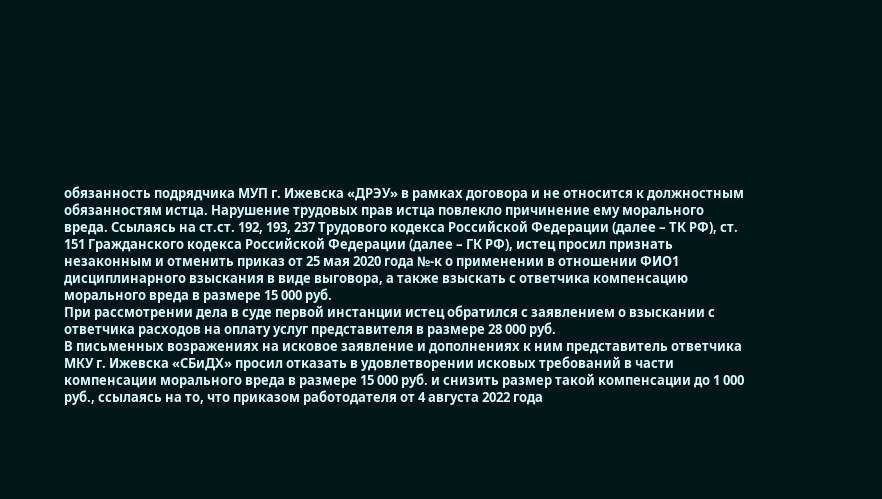обязанность подрядчика МУП г. Ижевска «ДРЭУ» в рамках договора и не относится к должностным обязанностям истца. Нарушение трудовых прав истца повлекло причинение ему морального вреда. Ссылаясь на ст.ст. 192, 193, 237 Трудового кодекса Российской Федерации (далее – ТК РФ), ст. 151 Гражданского кодекса Российской Федерации (далее – ГК РФ), истец просил признать незаконным и отменить приказ от 25 мая 2020 года №-к о применении в отношении ФИО1 дисциплинарного взыскания в виде выговора, а также взыскать с ответчика компенсацию морального вреда в размере 15 000 руб.
При рассмотрении дела в суде первой инстанции истец обратился с заявлением о взыскании с ответчика расходов на оплату услуг представителя в размере 28 000 руб.
В письменных возражениях на исковое заявление и дополнениях к ним представитель ответчика МКУ г. Ижевска «СБиДХ» просил отказать в удовлетворении исковых требований в части компенсации морального вреда в размере 15 000 руб. и снизить размер такой компенсации до 1 000 руб., ссылаясь на то, что приказом работодателя от 4 августа 2022 года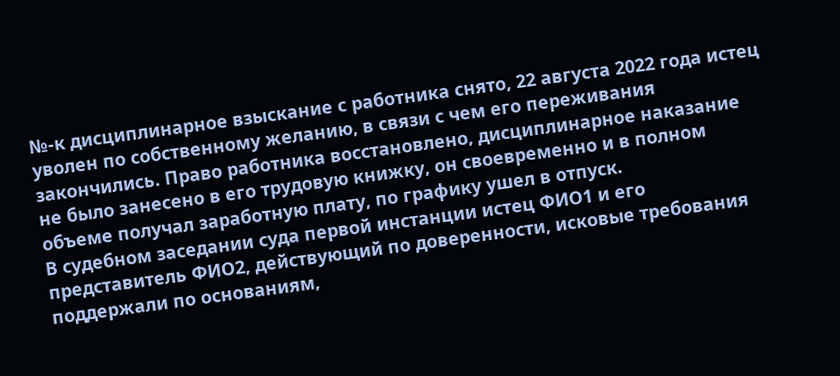№-к дисциплинарное взыскание с работника снято, 22 августа 2022 года истец уволен по собственному желанию, в связи с чем его переживания закончились. Право работника восстановлено, дисциплинарное наказание не было занесено в его трудовую книжку, он своевременно и в полном объеме получал заработную плату, по графику ушел в отпуск.
В судебном заседании суда первой инстанции истец ФИО1 и его представитель ФИО2, действующий по доверенности, исковые требования поддержали по основаниям,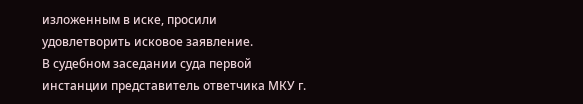изложенным в иске, просили удовлетворить исковое заявление.
В судебном заседании суда первой инстанции представитель ответчика МКУ г.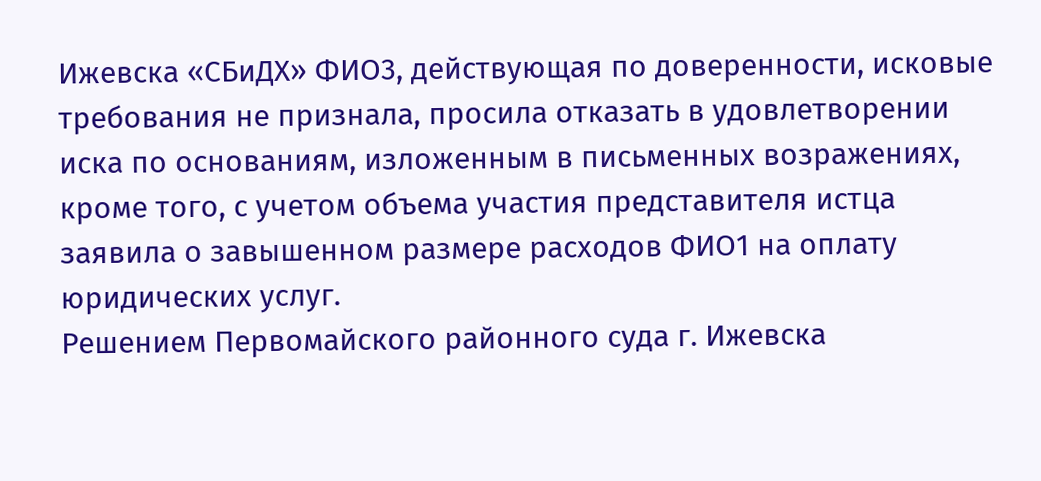Ижевска «СБиДХ» ФИО3, действующая по доверенности, исковые требования не признала, просила отказать в удовлетворении иска по основаниям, изложенным в письменных возражениях, кроме того, с учетом объема участия представителя истца заявила о завышенном размере расходов ФИО1 на оплату юридических услуг.
Решением Первомайского районного суда г. Ижевска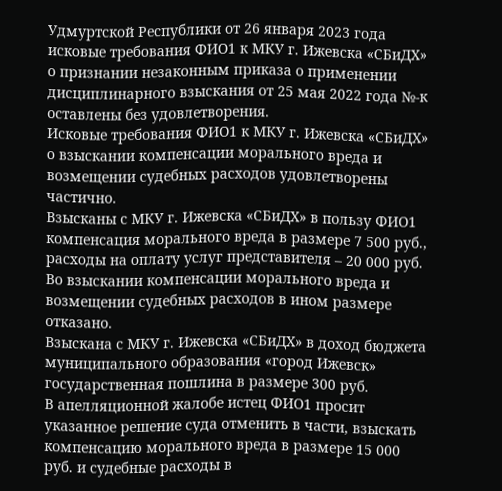Удмуртской Республики от 26 января 2023 года исковые требования ФИО1 к МКУ г. Ижевска «СБиДХ» о признании незаконным приказа о применении дисциплинарного взыскания от 25 мая 2022 года №-к оставлены без удовлетворения.
Исковые требования ФИО1 к МКУ г. Ижевска «СБиДХ» о взыскании компенсации морального вреда и возмещении судебных расходов удовлетворены частично.
Взысканы с МКУ г. Ижевска «СБиДХ» в пользу ФИО1 компенсация морального вреда в размере 7 500 руб., расходы на оплату услуг представителя – 20 000 руб.
Во взыскании компенсации морального вреда и возмещении судебных расходов в ином размере отказано.
Взыскана с МКУ г. Ижевска «СБиДХ» в доход бюджета муниципального образования «город Ижевск» государственная пошлина в размере 300 руб.
В апелляционной жалобе истец ФИО1 просит указанное решение суда отменить в части, взыскать компенсацию морального вреда в размере 15 000 руб. и судебные расходы в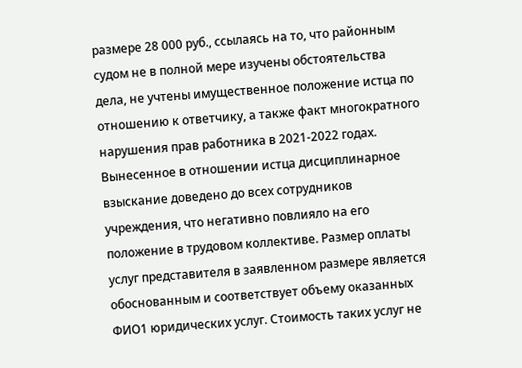размере 28 000 руб., ссылаясь на то, что районным судом не в полной мере изучены обстоятельства дела, не учтены имущественное положение истца по отношению к ответчику, а также факт многократного нарушения прав работника в 2021-2022 годах. Вынесенное в отношении истца дисциплинарное взыскание доведено до всех сотрудников учреждения, что негативно повлияло на его положение в трудовом коллективе. Размер оплаты услуг представителя в заявленном размере является обоснованным и соответствует объему оказанных ФИО1 юридических услуг. Стоимость таких услуг не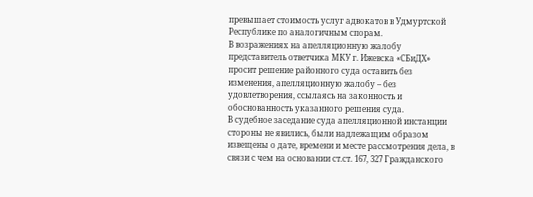превышает стоимость услуг адвокатов в Удмуртской Республике по аналогичным спорам.
В возражениях на апелляционную жалобу представитель ответчика МКУ г. Ижевска «СБиДХ» просит решение районного суда оставить без изменения, апелляционную жалобу – без удовлетворения, ссылаясь на законность и обоснованность указанного решения суда.
В судебное заседание суда апелляционной инстанции стороны не явились, были надлежащим образом извещены о дате, времени и месте рассмотрения дела, в связи с чем на основании ст.ст. 167, 327 Гражданского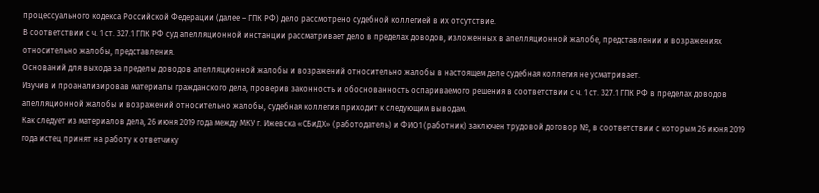процессуального кодекса Российской Федерации (далее – ГПК РФ) дело рассмотрено судебной коллегией в их отсутствие.
В соответствии с ч. 1 ст. 327.1 ГПК РФ суд апелляционной инстанции рассматривает дело в пределах доводов, изложенных в апелляционной жалобе, представлении и возражениях относительно жалобы, представления.
Оснований для выхода за пределы доводов апелляционной жалобы и возражений относительно жалобы в настоящем деле судебная коллегия не усматривает.
Изучив и проанализировав материалы гражданского дела, проверив законность и обоснованность оспариваемого решения в соответствии с ч. 1 ст. 327.1 ГПК РФ в пределах доводов апелляционной жалобы и возражений относительно жалобы, судебная коллегия приходит к следующим выводам.
Как следует из материалов дела, 26 июня 2019 года между МКУ г. Ижевска «СБиДХ» (работодатель) и ФИО1 (работник) заключен трудовой договор №, в соответствии с которым 26 июня 2019 года истец принят на работу к ответчику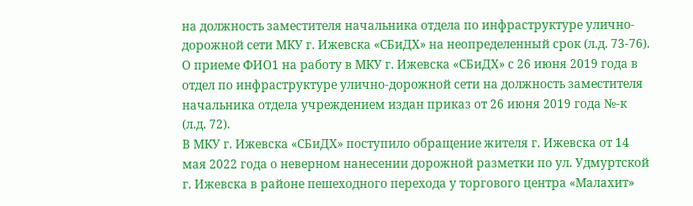на должность заместителя начальника отдела по инфраструктуре улично-дорожной сети МКУ г. Ижевска «СБиДХ» на неопределенный срок (л.д. 73-76).
О приеме ФИО1 на работу в МКУ г. Ижевска «СБиДХ» с 26 июня 2019 года в отдел по инфраструктуре улично-дорожной сети на должность заместителя начальника отдела учреждением издан приказ от 26 июня 2019 года №-к (л.д. 72).
В МКУ г. Ижевска «СБиДХ» поступило обращение жителя г. Ижевска от 14 мая 2022 года о неверном нанесении дорожной разметки по ул. Удмуртской г. Ижевска в районе пешеходного перехода у торгового центра «Малахит»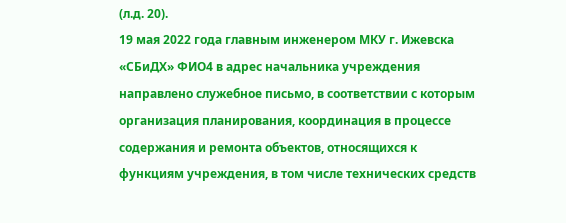(л.д. 20).
19 мая 2022 года главным инженером МКУ г. Ижевска «СБиДХ» ФИО4 в адрес начальника учреждения направлено служебное письмо, в соответствии с которым организация планирования, координация в процессе содержания и ремонта объектов, относящихся к функциям учреждения, в том числе технических средств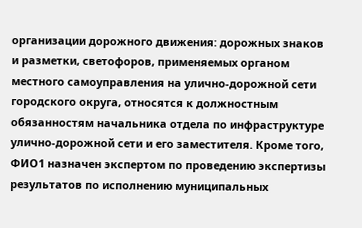организации дорожного движения: дорожных знаков и разметки, светофоров, применяемых органом местного самоуправления на улично-дорожной сети городского округа, относятся к должностным обязанностям начальника отдела по инфраструктуре улично-дорожной сети и его заместителя. Кроме того, ФИО1 назначен экспертом по проведению экспертизы результатов по исполнению муниципальных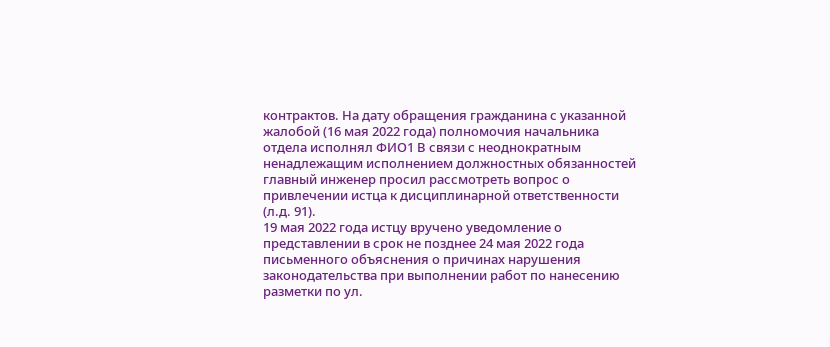контрактов. На дату обращения гражданина с указанной жалобой (16 мая 2022 года) полномочия начальника отдела исполнял ФИО1 В связи с неоднократным ненадлежащим исполнением должностных обязанностей главный инженер просил рассмотреть вопрос о привлечении истца к дисциплинарной ответственности (л.д. 91).
19 мая 2022 года истцу вручено уведомление о представлении в срок не позднее 24 мая 2022 года письменного объяснения о причинах нарушения законодательства при выполнении работ по нанесению разметки по ул.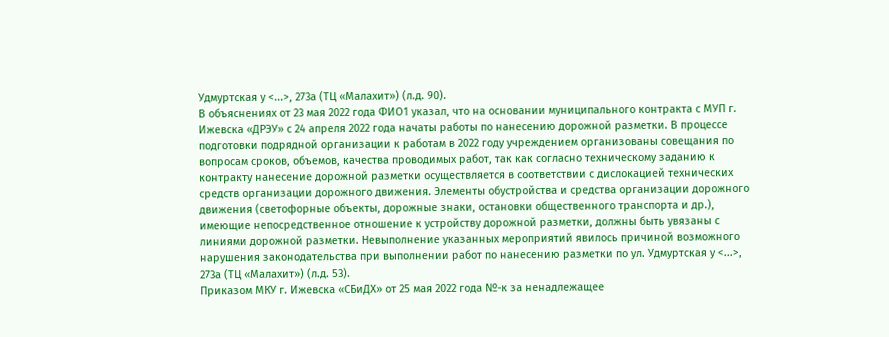Удмуртская у <...>, 273а (ТЦ «Малахит») (л.д. 90).
В объяснениях от 23 мая 2022 года ФИО1 указал, что на основании муниципального контракта с МУП г. Ижевска «ДРЭУ» с 24 апреля 2022 года начаты работы по нанесению дорожной разметки. В процессе подготовки подрядной организации к работам в 2022 году учреждением организованы совещания по вопросам сроков, объемов, качества проводимых работ, так как согласно техническому заданию к контракту нанесение дорожной разметки осуществляется в соответствии с дислокацией технических средств организации дорожного движения. Элементы обустройства и средства организации дорожного движения (светофорные объекты, дорожные знаки, остановки общественного транспорта и др.), имеющие непосредственное отношение к устройству дорожной разметки, должны быть увязаны с линиями дорожной разметки. Невыполнение указанных мероприятий явилось причиной возможного нарушения законодательства при выполнении работ по нанесению разметки по ул. Удмуртская у <...>, 273а (ТЦ «Малахит») (л.д. 53).
Приказом МКУ г. Ижевска «СБиДХ» от 25 мая 2022 года №-к за ненадлежащее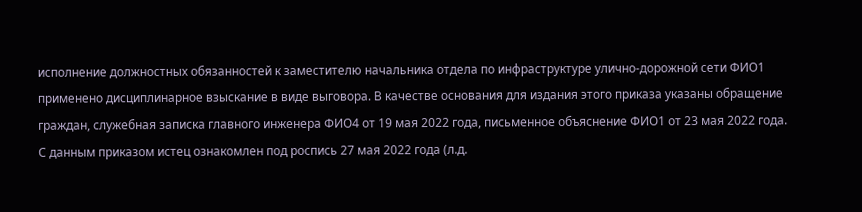исполнение должностных обязанностей к заместителю начальника отдела по инфраструктуре улично-дорожной сети ФИО1 применено дисциплинарное взыскание в виде выговора. В качестве основания для издания этого приказа указаны обращение граждан, служебная записка главного инженера ФИО4 от 19 мая 2022 года, письменное объяснение ФИО1 от 23 мая 2022 года. С данным приказом истец ознакомлен под роспись 27 мая 2022 года (л.д.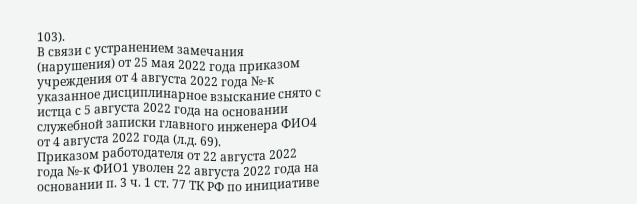103).
В связи с устранением замечания (нарушения) от 25 мая 2022 года приказом учреждения от 4 августа 2022 года №-к указанное дисциплинарное взыскание снято с истца с 5 августа 2022 года на основании служебной записки главного инженера ФИО4 от 4 августа 2022 года (л.д. 69).
Приказом работодателя от 22 августа 2022 года №-к ФИО1 уволен 22 августа 2022 года на основании п. 3 ч. 1 ст. 77 ТК РФ по инициативе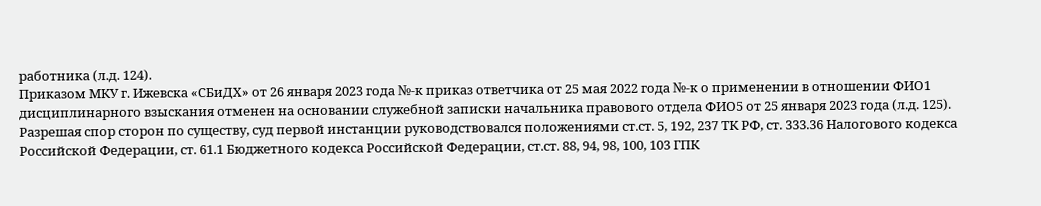работника (л.д. 124).
Приказом МКУ г. Ижевска «СБиДХ» от 26 января 2023 года №-к приказ ответчика от 25 мая 2022 года №-к о применении в отношении ФИО1 дисциплинарного взыскания отменен на основании служебной записки начальника правового отдела ФИО5 от 25 января 2023 года (л.д. 125).
Разрешая спор сторон по существу, суд первой инстанции руководствовался положениями ст.ст. 5, 192, 237 ТК РФ, ст. 333.36 Налогового кодекса Российской Федерации, ст. 61.1 Бюджетного кодекса Российской Федерации, ст.ст. 88, 94, 98, 100, 103 ГПК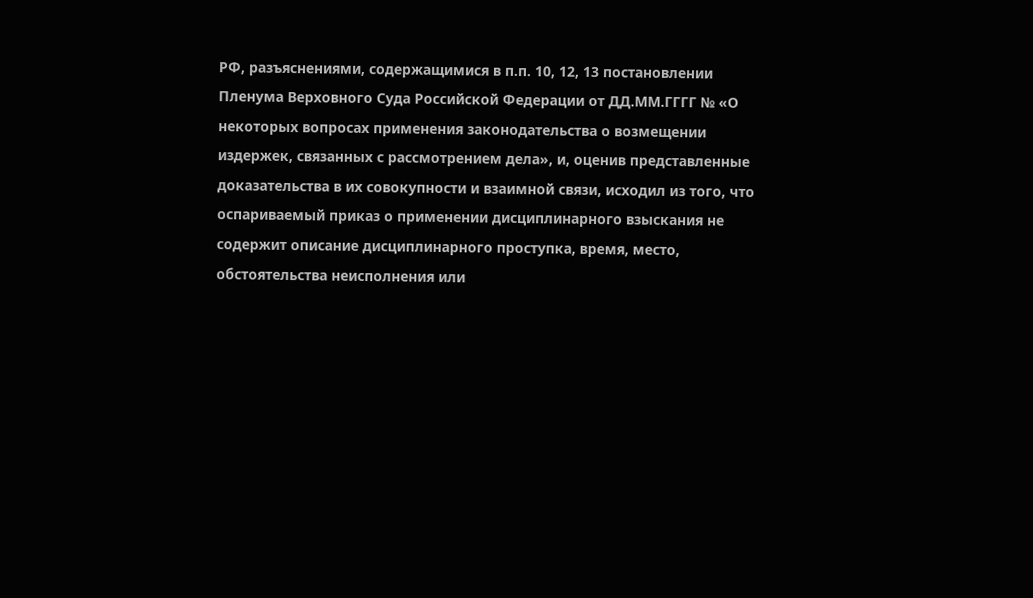РФ, разъяснениями, содержащимися в п.п. 10, 12, 13 постановлении Пленума Верховного Суда Российской Федерации от ДД.ММ.ГГГГ № «О некоторых вопросах применения законодательства о возмещении издержек, связанных с рассмотрением дела», и, оценив представленные доказательства в их совокупности и взаимной связи, исходил из того, что оспариваемый приказ о применении дисциплинарного взыскания не содержит описание дисциплинарного проступка, время, место, обстоятельства неисполнения или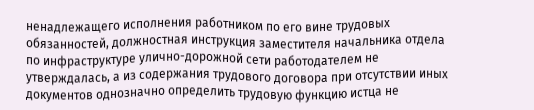ненадлежащего исполнения работником по его вине трудовых обязанностей, должностная инструкция заместителя начальника отдела по инфраструктуре улично-дорожной сети работодателем не утверждалась, а из содержания трудового договора при отсутствии иных документов однозначно определить трудовую функцию истца не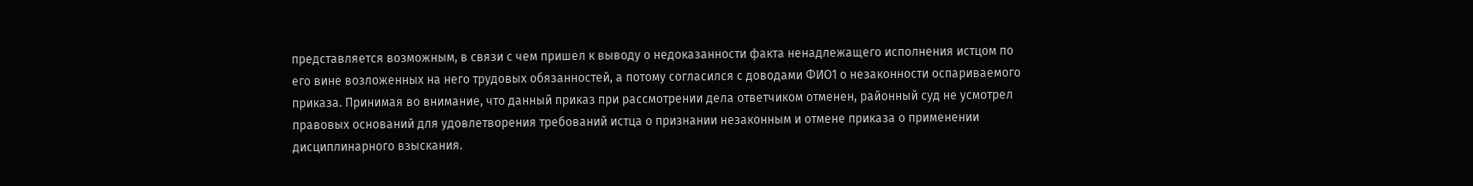представляется возможным, в связи с чем пришел к выводу о недоказанности факта ненадлежащего исполнения истцом по его вине возложенных на него трудовых обязанностей, а потому согласился с доводами ФИО1 о незаконности оспариваемого приказа. Принимая во внимание, что данный приказ при рассмотрении дела ответчиком отменен, районный суд не усмотрел правовых оснований для удовлетворения требований истца о признании незаконным и отмене приказа о применении дисциплинарного взыскания.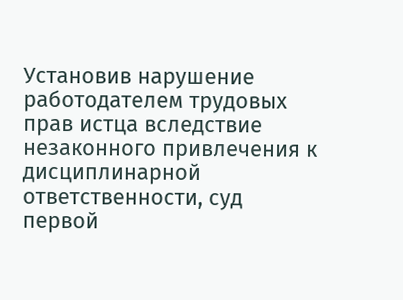Установив нарушение работодателем трудовых прав истца вследствие незаконного привлечения к дисциплинарной ответственности, суд первой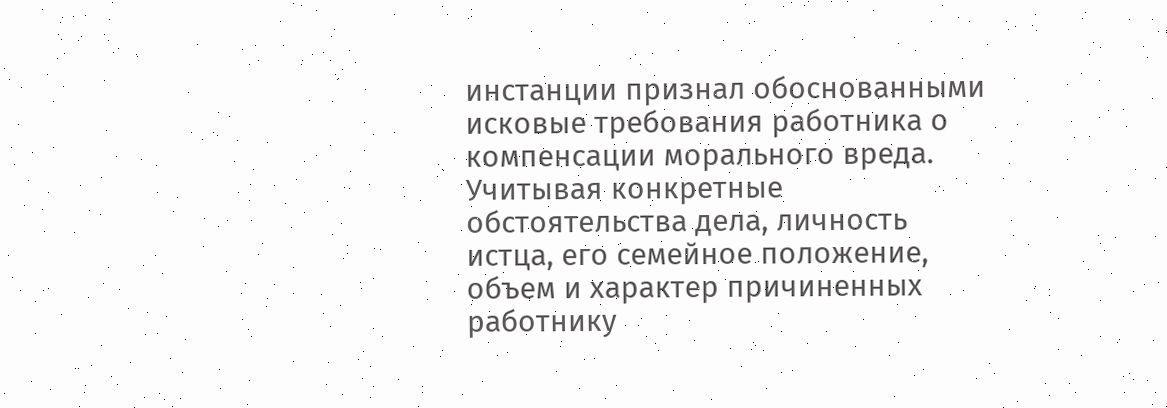инстанции признал обоснованными исковые требования работника о компенсации морального вреда. Учитывая конкретные обстоятельства дела, личность истца, его семейное положение, объем и характер причиненных работнику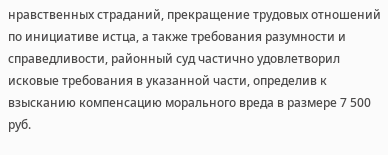нравственных страданий, прекращение трудовых отношений по инициативе истца, а также требования разумности и справедливости, районный суд частично удовлетворил исковые требования в указанной части, определив к взысканию компенсацию морального вреда в размере 7 500 руб.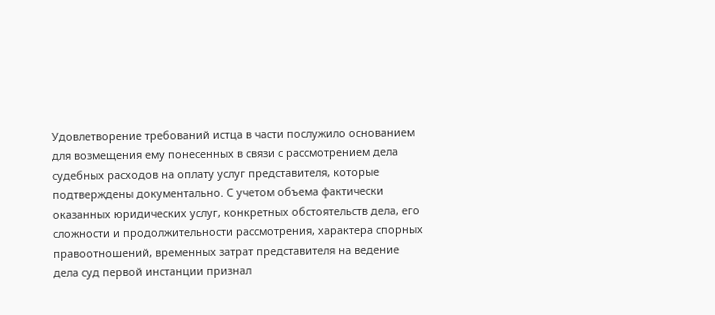Удовлетворение требований истца в части послужило основанием для возмещения ему понесенных в связи с рассмотрением дела судебных расходов на оплату услуг представителя, которые подтверждены документально. С учетом объема фактически оказанных юридических услуг, конкретных обстоятельств дела, его сложности и продолжительности рассмотрения, характера спорных правоотношений, временных затрат представителя на ведение дела суд первой инстанции признал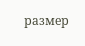размер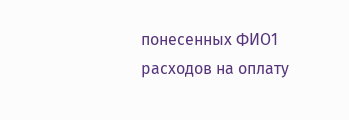понесенных ФИО1 расходов на оплату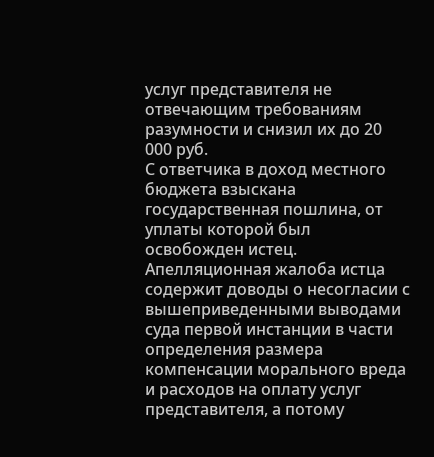услуг представителя не отвечающим требованиям разумности и снизил их до 20 000 руб.
С ответчика в доход местного бюджета взыскана государственная пошлина, от уплаты которой был освобожден истец.
Апелляционная жалоба истца содержит доводы о несогласии с вышеприведенными выводами суда первой инстанции в части определения размера компенсации морального вреда и расходов на оплату услуг представителя, а потому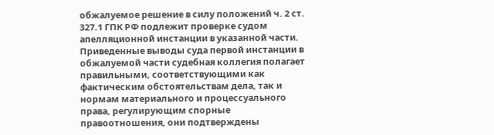обжалуемое решение в силу положений ч. 2 ст. 327.1 ГПК РФ подлежит проверке судом апелляционной инстанции в указанной части.
Приведенные выводы суда первой инстанции в обжалуемой части судебная коллегия полагает правильными, соответствующими как фактическим обстоятельствам дела, так и нормам материального и процессуального права, регулирующим спорные правоотношения, они подтверждены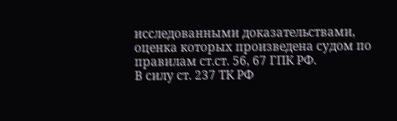исследованными доказательствами, оценка которых произведена судом по правилам ст.ст. 56, 67 ГПК РФ.
В силу ст. 237 ТК РФ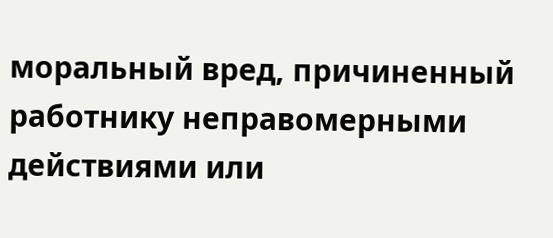моральный вред, причиненный работнику неправомерными действиями или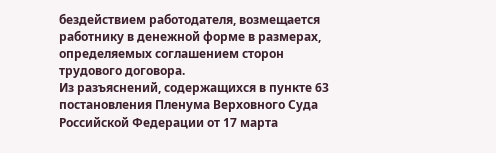бездействием работодателя, возмещается работнику в денежной форме в размерах, определяемых соглашением сторон трудового договора.
Из разъяснений, содержащихся в пункте 63 постановления Пленума Верховного Суда Российской Федерации от 17 марта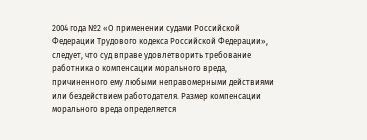2004 года №2 «О применении судами Российской Федерации Трудового кодекса Российской Федерации», следует, что суд вправе удовлетворить требование работника о компенсации морального вреда, причиненного ему любыми неправомерными действиями или бездействием работодателя. Размер компенсации морального вреда определяется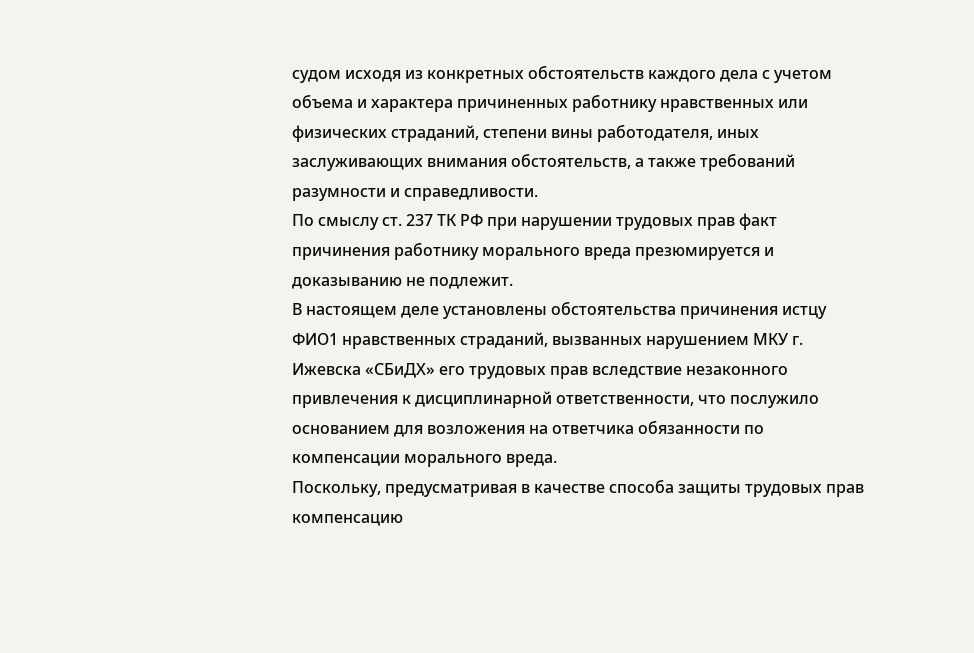судом исходя из конкретных обстоятельств каждого дела с учетом объема и характера причиненных работнику нравственных или физических страданий, степени вины работодателя, иных заслуживающих внимания обстоятельств, а также требований разумности и справедливости.
По смыслу ст. 237 ТК РФ при нарушении трудовых прав факт причинения работнику морального вреда презюмируется и доказыванию не подлежит.
В настоящем деле установлены обстоятельства причинения истцу ФИО1 нравственных страданий, вызванных нарушением МКУ г. Ижевска «СБиДХ» его трудовых прав вследствие незаконного привлечения к дисциплинарной ответственности, что послужило основанием для возложения на ответчика обязанности по компенсации морального вреда.
Поскольку, предусматривая в качестве способа защиты трудовых прав компенсацию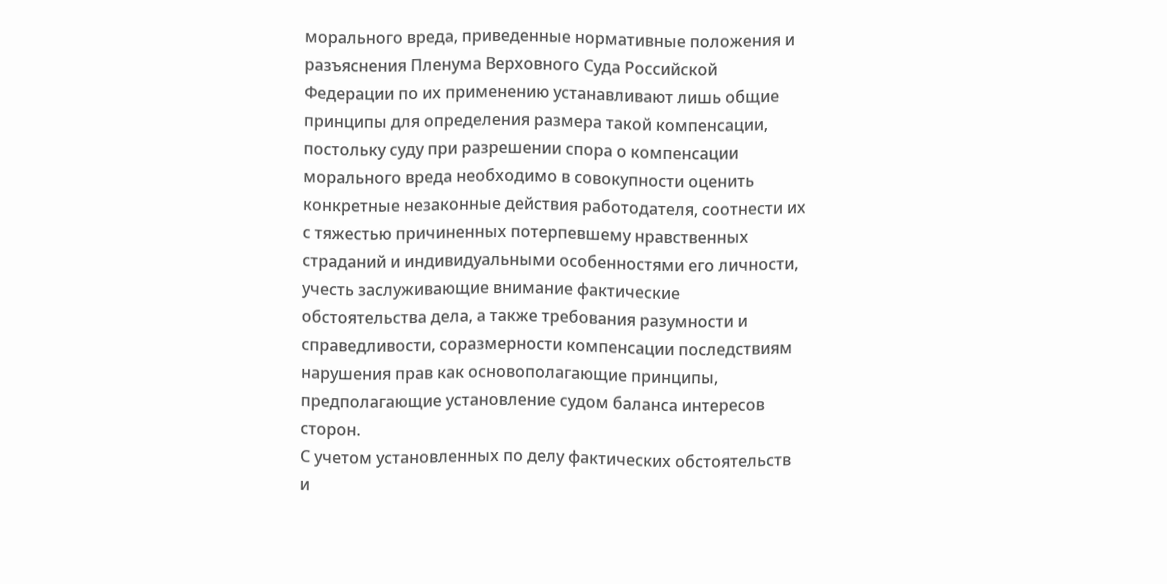морального вреда, приведенные нормативные положения и разъяснения Пленума Верховного Суда Российской Федерации по их применению устанавливают лишь общие принципы для определения размера такой компенсации, постольку суду при разрешении спора о компенсации морального вреда необходимо в совокупности оценить конкретные незаконные действия работодателя, соотнести их с тяжестью причиненных потерпевшему нравственных страданий и индивидуальными особенностями его личности, учесть заслуживающие внимание фактические обстоятельства дела, а также требования разумности и справедливости, соразмерности компенсации последствиям нарушения прав как основополагающие принципы, предполагающие установление судом баланса интересов сторон.
С учетом установленных по делу фактических обстоятельств и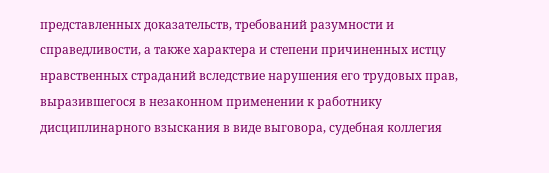представленных доказательств, требований разумности и справедливости, а также характера и степени причиненных истцу нравственных страданий вследствие нарушения его трудовых прав, выразившегося в незаконном применении к работнику дисциплинарного взыскания в виде выговора, судебная коллегия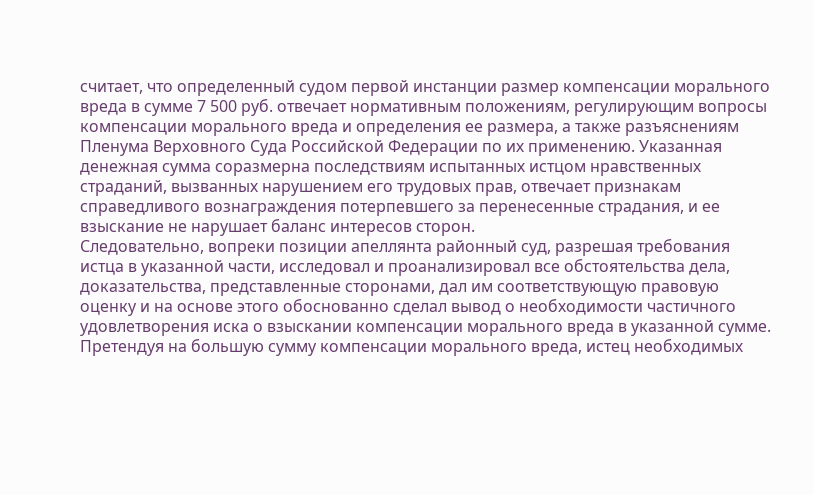считает, что определенный судом первой инстанции размер компенсации морального вреда в сумме 7 500 руб. отвечает нормативным положениям, регулирующим вопросы компенсации морального вреда и определения ее размера, а также разъяснениям Пленума Верховного Суда Российской Федерации по их применению. Указанная денежная сумма соразмерна последствиям испытанных истцом нравственных страданий, вызванных нарушением его трудовых прав, отвечает признакам справедливого вознаграждения потерпевшего за перенесенные страдания, и ее взыскание не нарушает баланс интересов сторон.
Следовательно, вопреки позиции апеллянта районный суд, разрешая требования истца в указанной части, исследовал и проанализировал все обстоятельства дела, доказательства, представленные сторонами, дал им соответствующую правовую оценку и на основе этого обоснованно сделал вывод о необходимости частичного удовлетворения иска о взыскании компенсации морального вреда в указанной сумме.
Претендуя на большую сумму компенсации морального вреда, истец необходимых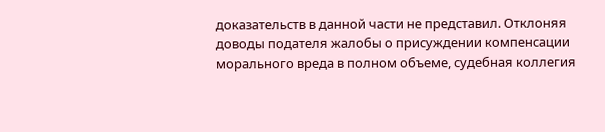доказательств в данной части не представил. Отклоняя доводы подателя жалобы о присуждении компенсации морального вреда в полном объеме, судебная коллегия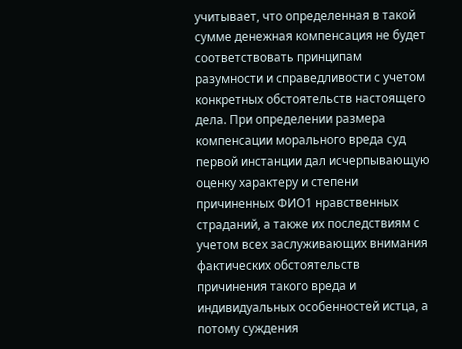учитывает, что определенная в такой сумме денежная компенсация не будет соответствовать принципам разумности и справедливости с учетом конкретных обстоятельств настоящего дела. При определении размера компенсации морального вреда суд первой инстанции дал исчерпывающую оценку характеру и степени причиненных ФИО1 нравственных страданий, а также их последствиям с учетом всех заслуживающих внимания фактических обстоятельств причинения такого вреда и индивидуальных особенностей истца, а потому суждения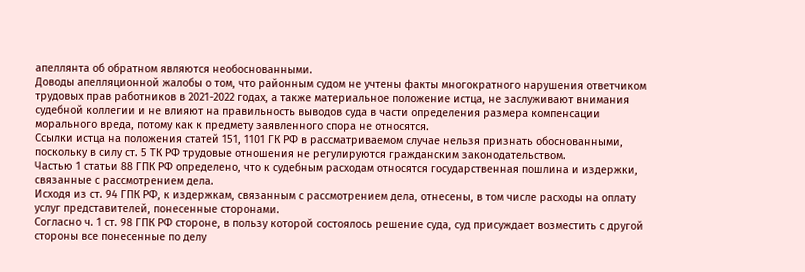апеллянта об обратном являются необоснованными.
Доводы апелляционной жалобы о том, что районным судом не учтены факты многократного нарушения ответчиком трудовых прав работников в 2021-2022 годах, а также материальное положение истца, не заслуживают внимания судебной коллегии и не влияют на правильность выводов суда в части определения размера компенсации морального вреда, потому как к предмету заявленного спора не относятся.
Ссылки истца на положения статей 151, 1101 ГК РФ в рассматриваемом случае нельзя признать обоснованными, поскольку в силу ст. 5 ТК РФ трудовые отношения не регулируются гражданским законодательством.
Частью 1 статьи 88 ГПК РФ определено, что к судебным расходам относятся государственная пошлина и издержки, связанные с рассмотрением дела.
Исходя из ст. 94 ГПК РФ, к издержкам, связанным с рассмотрением дела, отнесены, в том числе расходы на оплату услуг представителей, понесенные сторонами.
Согласно ч. 1 ст. 98 ГПК РФ стороне, в пользу которой состоялось решение суда, суд присуждает возместить с другой стороны все понесенные по делу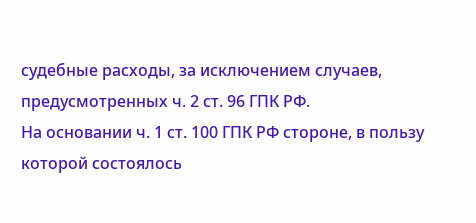судебные расходы, за исключением случаев, предусмотренных ч. 2 ст. 96 ГПК РФ.
На основании ч. 1 ст. 100 ГПК РФ стороне, в пользу которой состоялось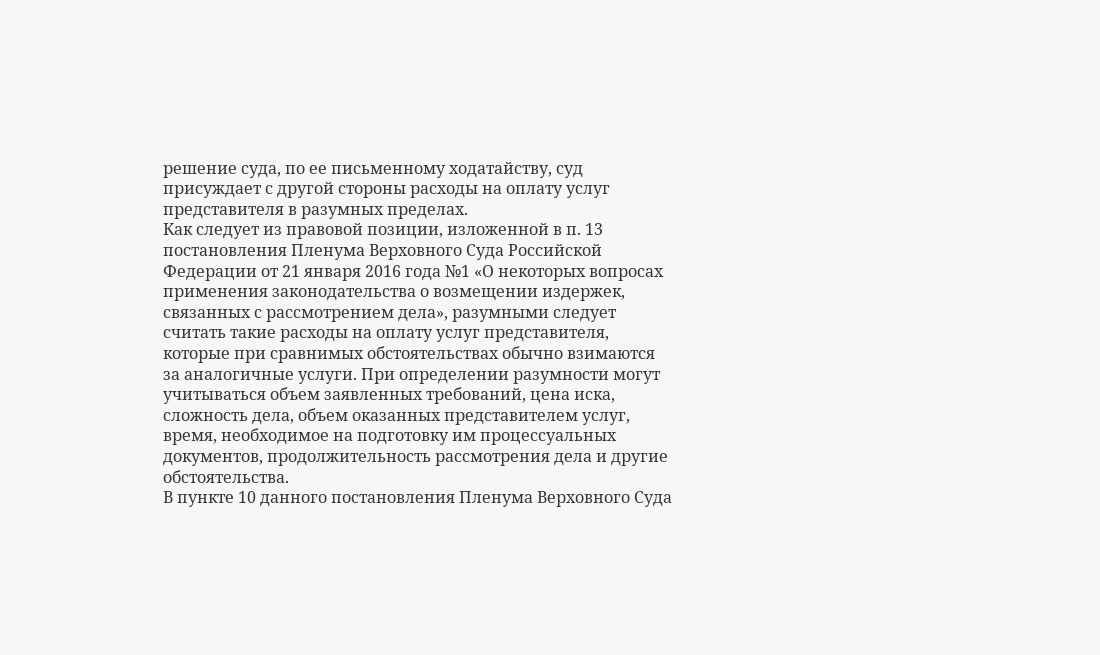решение суда, по ее письменному ходатайству, суд присуждает с другой стороны расходы на оплату услуг представителя в разумных пределах.
Как следует из правовой позиции, изложенной в п. 13 постановления Пленума Верховного Суда Российской Федерации от 21 января 2016 года №1 «О некоторых вопросах применения законодательства о возмещении издержек, связанных с рассмотрением дела», разумными следует считать такие расходы на оплату услуг представителя, которые при сравнимых обстоятельствах обычно взимаются за аналогичные услуги. При определении разумности могут учитываться объем заявленных требований, цена иска, сложность дела, объем оказанных представителем услуг, время, необходимое на подготовку им процессуальных документов, продолжительность рассмотрения дела и другие обстоятельства.
В пункте 10 данного постановления Пленума Верховного Суда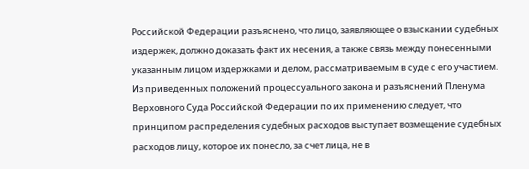Российской Федерации разъяснено, что лицо, заявляющее о взыскании судебных издержек, должно доказать факт их несения, а также связь между понесенными указанным лицом издержками и делом, рассматриваемым в суде с его участием.
Из приведенных положений процессуального закона и разъяснений Пленума Верховного Суда Российской Федерации по их применению следует, что принципом распределения судебных расходов выступает возмещение судебных расходов лицу, которое их понесло, за счет лица, не в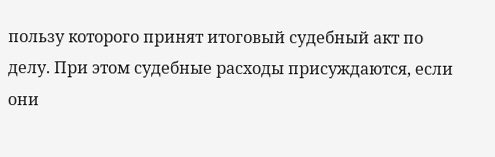пользу которого принят итоговый судебный акт по делу. При этом судебные расходы присуждаются, если они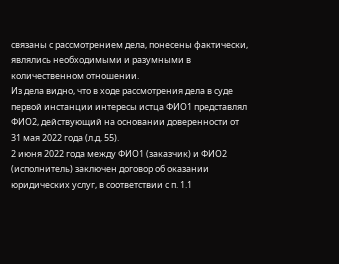связаны с рассмотрением дела, понесены фактически, являлись необходимыми и разумными в количественном отношении.
Из дела видно, что в ходе рассмотрения дела в суде первой инстанции интересы истца ФИО1 представлял ФИО2, действующий на основании доверенности от 31 мая 2022 года (л.д. 55).
2 июня 2022 года между ФИО1 (заказчик) и ФИО2 (исполнитель) заключен договор об оказании юридических услуг, в соответствии с п. 1.1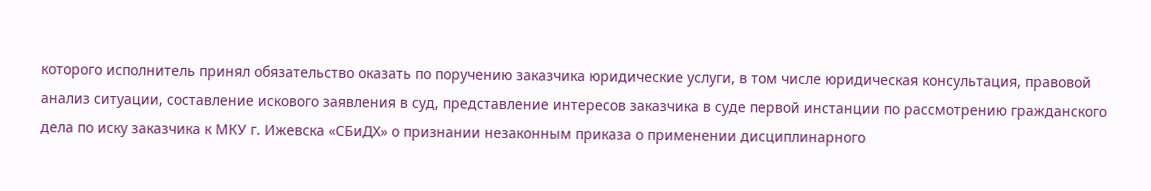которого исполнитель принял обязательство оказать по поручению заказчика юридические услуги, в том числе юридическая консультация, правовой анализ ситуации, составление искового заявления в суд, представление интересов заказчика в суде первой инстанции по рассмотрению гражданского дела по иску заказчика к МКУ г. Ижевска «СБиДХ» о признании незаконным приказа о применении дисциплинарного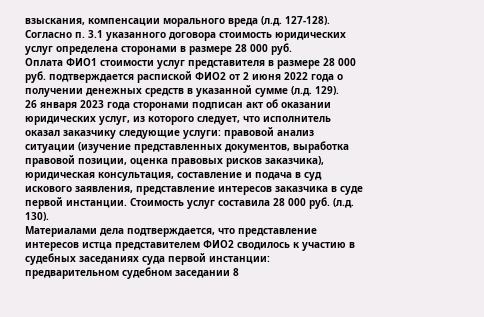взыскания, компенсации морального вреда (л.д. 127-128).
Согласно п. 3.1 указанного договора стоимость юридических услуг определена сторонами в размере 28 000 руб.
Оплата ФИО1 стоимости услуг представителя в размере 28 000 руб. подтверждается распиской ФИО2 от 2 июня 2022 года о получении денежных средств в указанной сумме (л.д. 129).
26 января 2023 года сторонами подписан акт об оказании юридических услуг, из которого следует, что исполнитель оказал заказчику следующие услуги: правовой анализ ситуации (изучение представленных документов, выработка правовой позиции, оценка правовых рисков заказчика), юридическая консультация, составление и подача в суд искового заявления, представление интересов заказчика в суде первой инстанции. Стоимость услуг составила 28 000 руб. (л.д. 130).
Материалами дела подтверждается, что представление интересов истца представителем ФИО2 сводилось к участию в судебных заседаниях суда первой инстанции: предварительном судебном заседании 8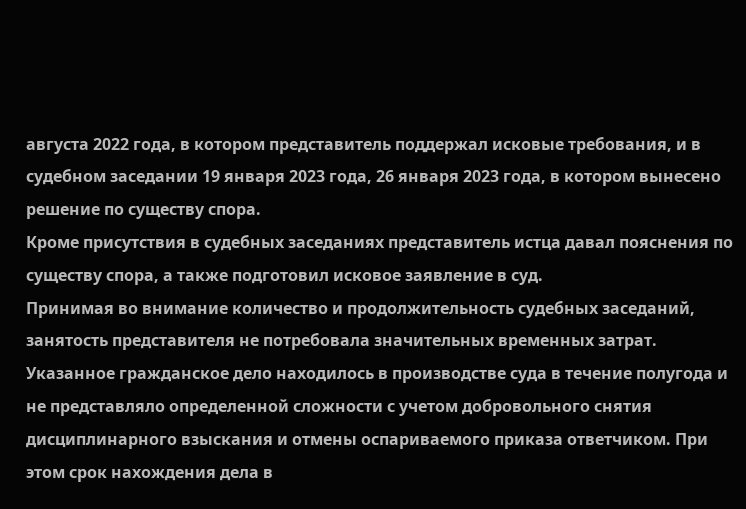августа 2022 года, в котором представитель поддержал исковые требования, и в судебном заседании 19 января 2023 года, 26 января 2023 года, в котором вынесено решение по существу спора.
Кроме присутствия в судебных заседаниях представитель истца давал пояснения по существу спора, а также подготовил исковое заявление в суд.
Принимая во внимание количество и продолжительность судебных заседаний, занятость представителя не потребовала значительных временных затрат.
Указанное гражданское дело находилось в производстве суда в течение полугода и не представляло определенной сложности с учетом добровольного снятия дисциплинарного взыскания и отмены оспариваемого приказа ответчиком. При этом срок нахождения дела в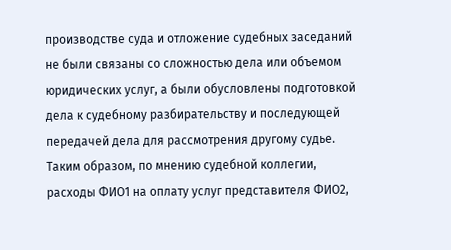производстве суда и отложение судебных заседаний не были связаны со сложностью дела или объемом юридических услуг, а были обусловлены подготовкой дела к судебному разбирательству и последующей передачей дела для рассмотрения другому судье.
Таким образом, по мнению судебной коллегии, расходы ФИО1 на оплату услуг представителя ФИО2,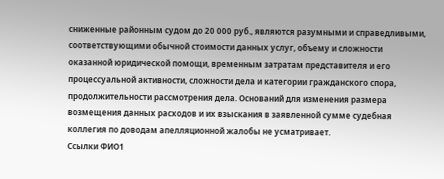сниженные районным судом до 20 000 руб., являются разумными и справедливыми, соответствующими обычной стоимости данных услуг, объему и сложности оказанной юридической помощи, временным затратам представителя и его процессуальной активности, сложности дела и категории гражданского спора, продолжительности рассмотрения дела. Оснований для изменения размера возмещения данных расходов и их взыскания в заявленной сумме судебная коллегия по доводам апелляционной жалобы не усматривает.
Ссылки ФИО1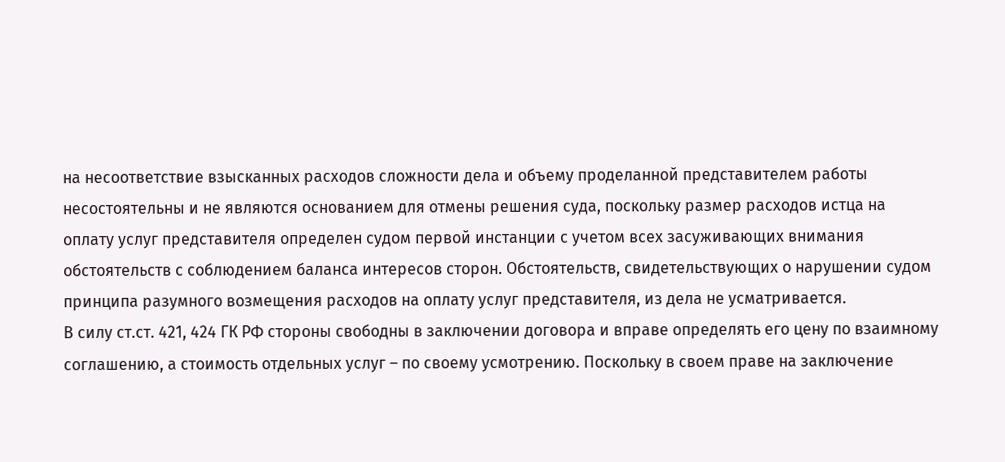на несоответствие взысканных расходов сложности дела и объему проделанной представителем работы несостоятельны и не являются основанием для отмены решения суда, поскольку размер расходов истца на оплату услуг представителя определен судом первой инстанции с учетом всех засуживающих внимания обстоятельств с соблюдением баланса интересов сторон. Обстоятельств, свидетельствующих о нарушении судом принципа разумного возмещения расходов на оплату услуг представителя, из дела не усматривается.
В силу ст.ст. 421, 424 ГК РФ стороны свободны в заключении договора и вправе определять его цену по взаимному соглашению, а стоимость отдельных услуг – по своему усмотрению. Поскольку в своем праве на заключение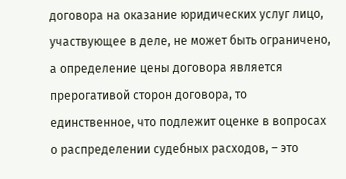договора на оказание юридических услуг лицо, участвующее в деле, не может быть ограничено, а определение цены договора является прерогативой сторон договора, то единственное, что подлежит оценке в вопросах о распределении судебных расходов, – это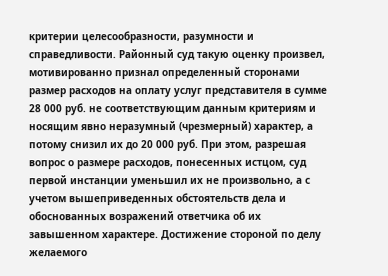критерии целесообразности, разумности и справедливости. Районный суд такую оценку произвел, мотивированно признал определенный сторонами размер расходов на оплату услуг представителя в сумме 28 000 руб. не соответствующим данным критериям и носящим явно неразумный (чрезмерный) характер, а потому снизил их до 20 000 руб. При этом, разрешая вопрос о размере расходов, понесенных истцом, суд первой инстанции уменьшил их не произвольно, а с учетом вышеприведенных обстоятельств дела и обоснованных возражений ответчика об их завышенном характере. Достижение стороной по делу желаемого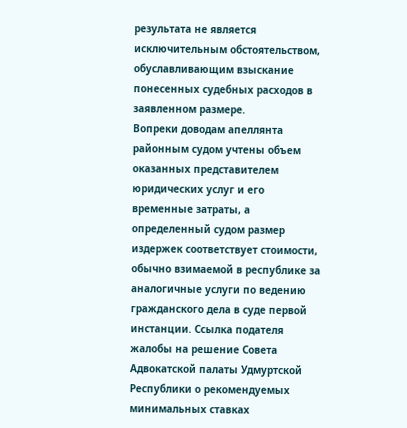результата не является исключительным обстоятельством, обуславливающим взыскание понесенных судебных расходов в заявленном размере.
Вопреки доводам апеллянта районным судом учтены объем оказанных представителем юридических услуг и его временные затраты, а определенный судом размер издержек соответствует стоимости, обычно взимаемой в республике за аналогичные услуги по ведению гражданского дела в суде первой инстанции. Ссылка подателя жалобы на решение Совета Адвокатской палаты Удмуртской Республики о рекомендуемых минимальных ставках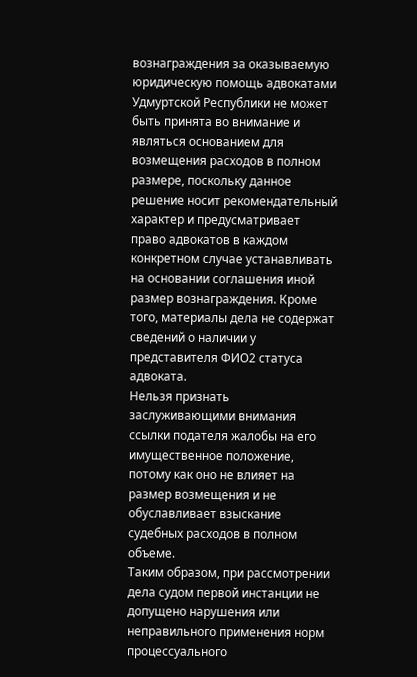вознаграждения за оказываемую юридическую помощь адвокатами Удмуртской Республики не может быть принята во внимание и являться основанием для возмещения расходов в полном размере, поскольку данное решение носит рекомендательный характер и предусматривает право адвокатов в каждом конкретном случае устанавливать на основании соглашения иной размер вознаграждения. Кроме того, материалы дела не содержат сведений о наличии у представителя ФИО2 статуса адвоката.
Нельзя признать заслуживающими внимания ссылки подателя жалобы на его имущественное положение, потому как оно не влияет на размер возмещения и не обуславливает взыскание судебных расходов в полном объеме.
Таким образом, при рассмотрении дела судом первой инстанции не допущено нарушения или неправильного применения норм процессуального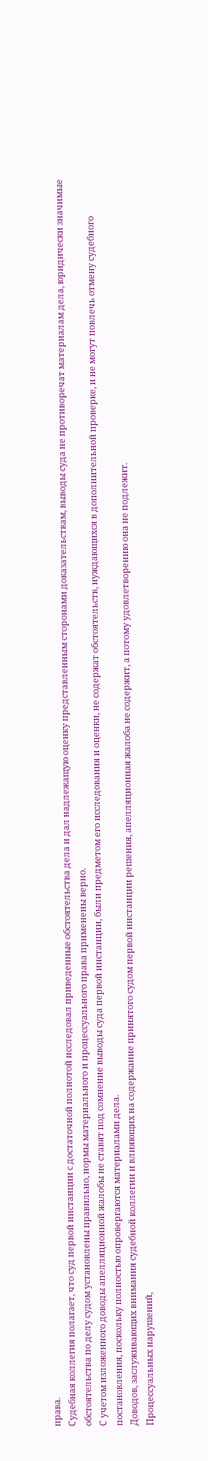права.
Судебная коллегия полагает, что суд первой инстанции с достаточной полнотой исследовал приведенные обстоятельства дела и дал надлежащую оценку представленным сторонами доказательствам, выводы суда не противоречат материалам дела, юридически значимые обстоятельства по делу судом установлены правильно, нормы материального и процессуального права применены верно.
С учетом изложенного доводы апелляционной жалобы не ставят под сомнение выводы суда первой инстанции, были предметом его исследования и оценки, не содержат обстоятельств, нуждающихся в дополнительной проверке, и не могут повлечь отмену судебного постановления, поскольку полностью опровергаются материалами дела.
Доводов, заслуживающих внимания судебной коллегии и влияющих на содержание принятого судом первой инстанции решения, апелляционная жалоба не содержит, а потому удовлетворению она не подлежит.
Процессуальных нарушений,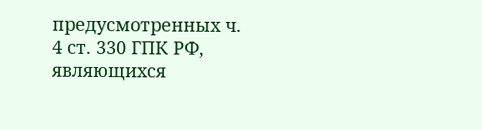предусмотренных ч. 4 ст. 330 ГПК РФ, являющихся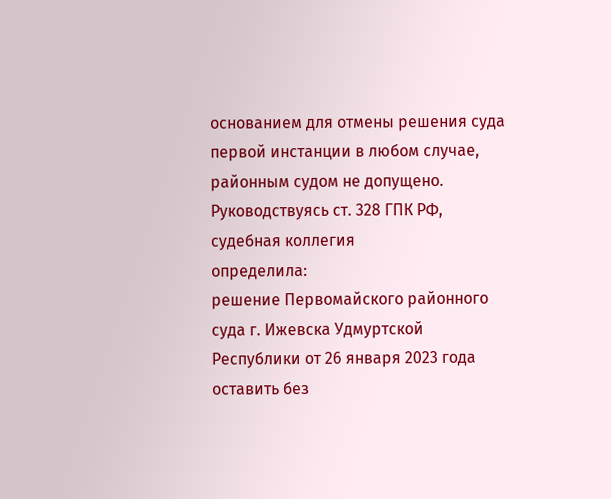основанием для отмены решения суда первой инстанции в любом случае, районным судом не допущено.
Руководствуясь ст. 328 ГПК РФ, судебная коллегия
определила:
решение Первомайского районного суда г. Ижевска Удмуртской Республики от 26 января 2023 года оставить без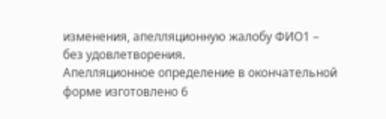изменения, апелляционную жалобу ФИО1 – без удовлетворения.
Апелляционное определение в окончательной форме изготовлено 6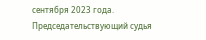сентября 2023 года.
Председательствующий судья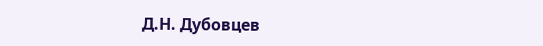Д.Н. Дубовцев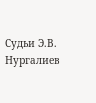Судьи Э.В. Нургалиев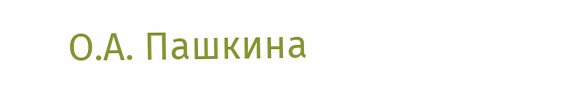О.А. Пашкина